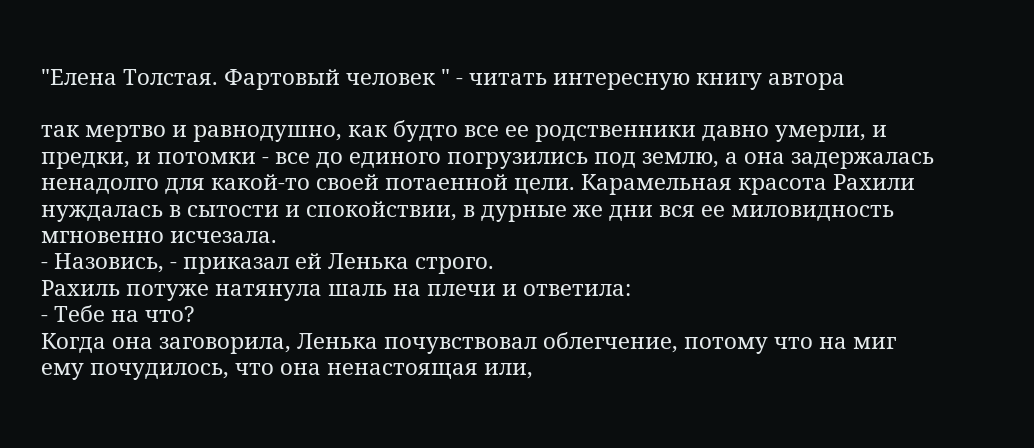"Елена Толстая. Фартовый человек " - читать интересную книгу автора

так мертво и равнодушно, как будто все ее родственники давно умерли, и
предки, и потомки - все до единого погрузились под землю, а она задержалась
ненадолго для какой-то своей потаенной цели. Карамельная красота Рахили
нуждалась в сытости и спокойствии, в дурные же дни вся ее миловидность
мгновенно исчезала.
- Назовись, - приказал ей Ленька строго.
Рахиль потуже натянула шаль на плечи и ответила:
- Тебе на что?
Когда она заговорила, Ленька почувствовал облегчение, потому что на миг
ему почудилось, что она ненастоящая или,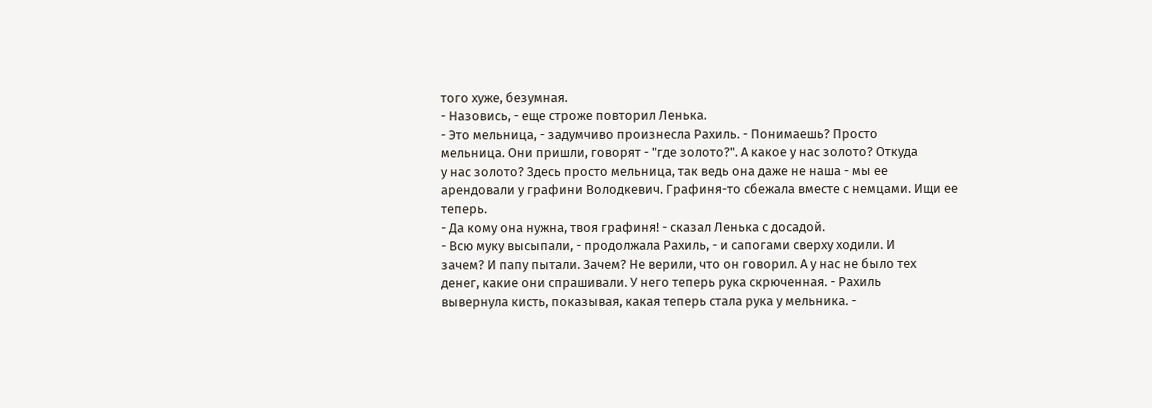того хуже, безумная.
- Назовись, - еще строже повторил Ленька.
- Это мельница, - задумчиво произнесла Рахиль. - Понимаешь? Просто
мельница. Они пришли, говорят - "где золото?". А какое у нас золото? Откуда
у нас золото? Здесь просто мельница, так ведь она даже не наша - мы ее
арендовали у графини Володкевич. Графиня-то сбежала вместе с немцами. Ищи ее
теперь.
- Да кому она нужна, твоя графиня! - сказал Ленька с досадой.
- Всю муку высыпали, - продолжала Рахиль, - и сапогами сверху ходили. И
зачем? И папу пытали. Зачем? Не верили, что он говорил. А у нас не было тех
денег, какие они спрашивали. У него теперь рука скрюченная. - Рахиль
вывернула кисть, показывая, какая теперь стала рука у мельника. -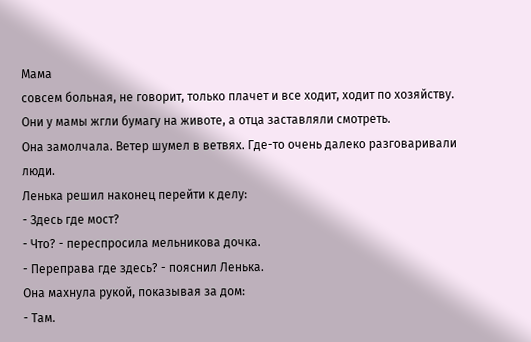Мама
совсем больная, не говорит, только плачет и все ходит, ходит по хозяйству.
Они у мамы жгли бумагу на животе, а отца заставляли смотреть.
Она замолчала. Ветер шумел в ветвях. Где-то очень далеко разговаривали
люди.
Ленька решил наконец перейти к делу:
- Здесь где мост?
- Что? - переспросила мельникова дочка.
- Переправа где здесь? - пояснил Ленька.
Она махнула рукой, показывая за дом:
- Там.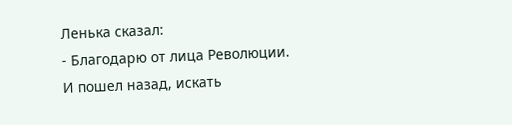Ленька сказал:
- Благодарю от лица Революции.
И пошел назад, искать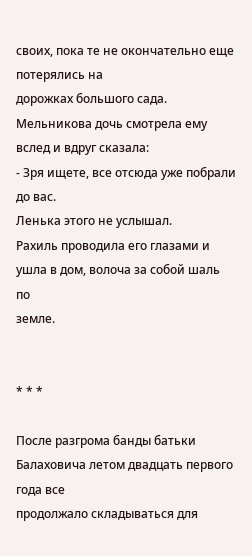своих, пока те не окончательно еще потерялись на
дорожках большого сада.
Мельникова дочь смотрела ему вслед и вдруг сказала:
- Зря ищете, все отсюда уже побрали до вас.
Ленька этого не услышал.
Рахиль проводила его глазами и ушла в дом, волоча за собой шаль по
земле.


* * *

После разгрома банды батьки Балаховича летом двадцать первого года все
продолжало складываться для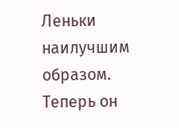Леньки наилучшим образом. Теперь он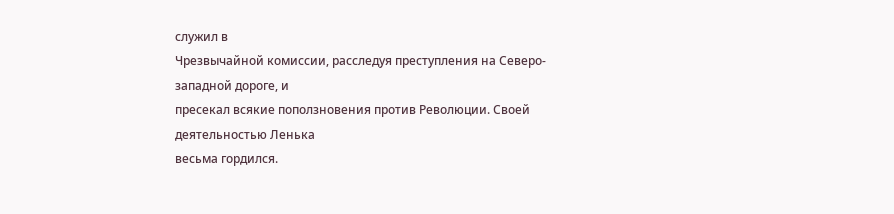служил в
Чрезвычайной комиссии, расследуя преступления на Северо-западной дороге, и
пресекал всякие поползновения против Революции. Своей деятельностью Ленька
весьма гордился.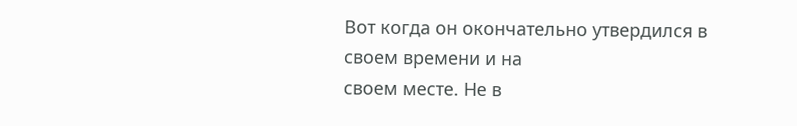Вот когда он окончательно утвердился в своем времени и на
своем месте. Не в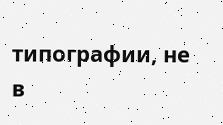типографии, не в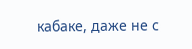кабаке, даже не с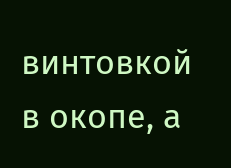винтовкой в окопе, а